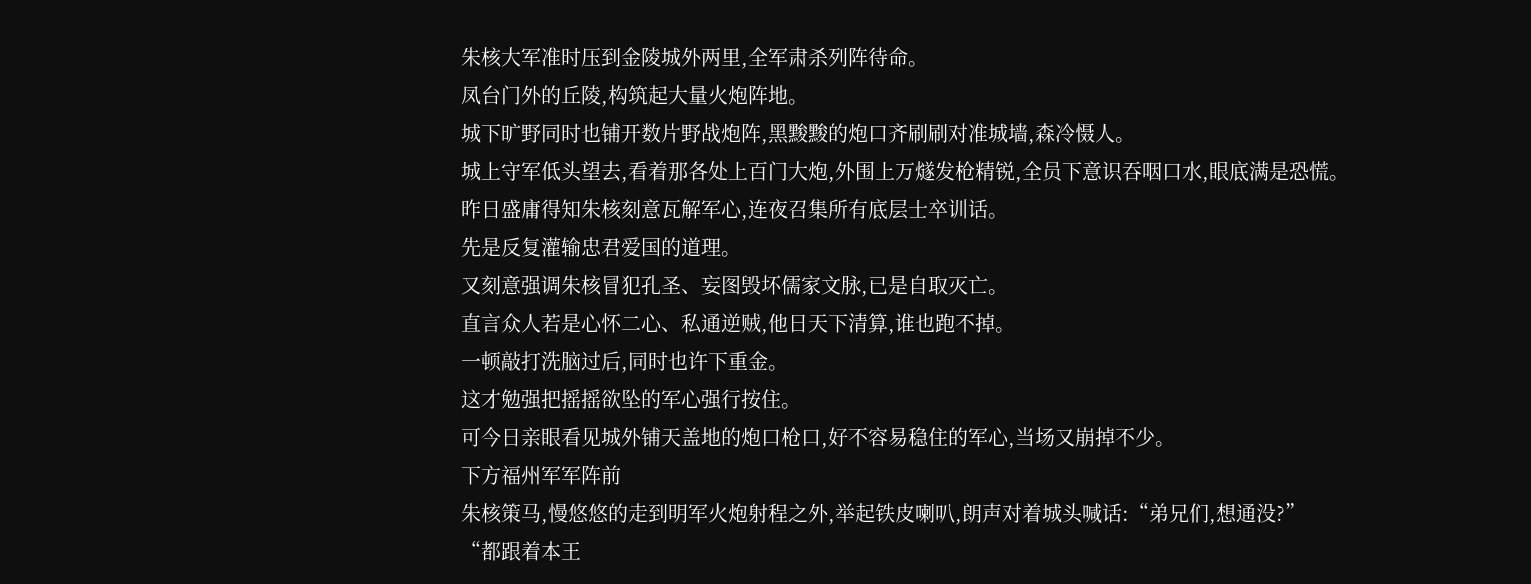朱核大军准时压到金陵城外两里,全军肃杀列阵待命。
凤台门外的丘陵,构筑起大量火炮阵地。
城下旷野同时也铺开数片野战炮阵,黑黢黢的炮口齐刷刷对准城墙,森冷慑人。
城上守军低头望去,看着那各处上百门大炮,外围上万燧发枪精锐,全员下意识吞咽口水,眼底满是恐慌。
昨日盛庸得知朱核刻意瓦解军心,连夜召集所有底层士卒训话。
先是反复灌输忠君爱国的道理。
又刻意强调朱核冒犯孔圣、妄图毁坏儒家文脉,已是自取灭亡。
直言众人若是心怀二心、私通逆贼,他日天下清算,谁也跑不掉。
一顿敲打洗脑过后,同时也许下重金。
这才勉强把摇摇欲坠的军心强行按住。
可今日亲眼看见城外铺天盖地的炮口枪口,好不容易稳住的军心,当场又崩掉不少。
下方福州军军阵前
朱核策马,慢悠悠的走到明军火炮射程之外,举起铁皮喇叭,朗声对着城头喊话:“弟兄们,想通没?”
“都跟着本王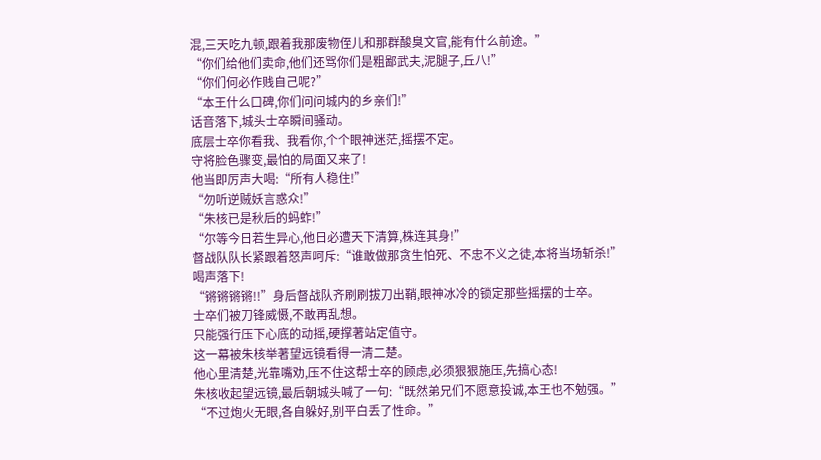混,三天吃九顿,跟着我那废物侄儿和那群酸臭文官,能有什么前途。”
“你们给他们卖命,他们还骂你们是粗鄙武夫,泥腿子,丘八!”
“你们何必作贱自己呢?”
“本王什么口碑,你们问问城内的乡亲们!”
话音落下,城头士卒瞬间骚动。
底层士卒你看我、我看你,个个眼神迷茫,摇摆不定。
守将脸色骤变,最怕的局面又来了!
他当即厉声大喝:“所有人稳住!”
“勿听逆贼妖言惑众!”
“朱核已是秋后的蚂蚱!”
“尔等今日若生异心,他日必遭天下清算,株连其身!”
督战队队长紧跟着怒声呵斥:“谁敢做那贪生怕死、不忠不义之徒,本将当场斩杀!”
喝声落下!
“锵锵锵锵!!”身后督战队齐刷刷拔刀出鞘,眼神冰冷的锁定那些摇摆的士卒。
士卒们被刀锋威慑,不敢再乱想。
只能强行压下心底的动摇,硬撑著站定值守。
这一幕被朱核举著望远镜看得一清二楚。
他心里清楚,光靠嘴劝,压不住这帮士卒的顾虑,必须狠狠施压,先搞心态!
朱核收起望远镜,最后朝城头喊了一句:“既然弟兄们不愿意投诚,本王也不勉强。”
“不过炮火无眼,各自躲好,别平白丢了性命。”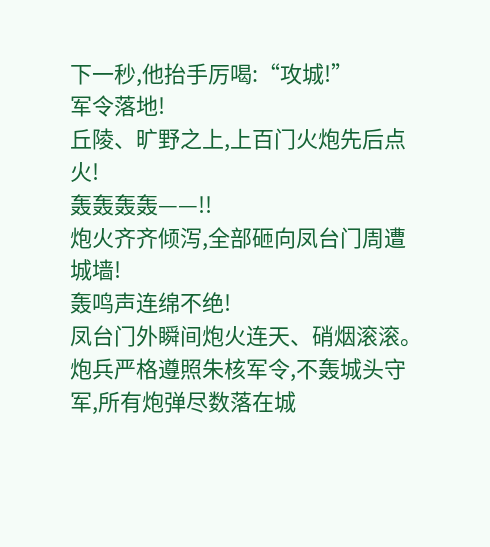下一秒,他抬手厉喝:“攻城!”
军令落地!
丘陵、旷野之上,上百门火炮先后点火!
轰轰轰轰——!!
炮火齐齐倾泻,全部砸向凤台门周遭城墙!
轰鸣声连绵不绝!
凤台门外瞬间炮火连天、硝烟滚滚。
炮兵严格遵照朱核军令,不轰城头守军,所有炮弹尽数落在城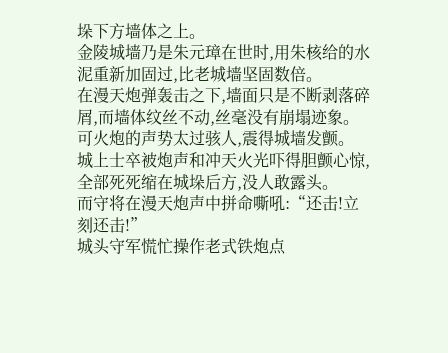垛下方墙体之上。
金陵城墙乃是朱元璋在世时,用朱核给的水泥重新加固过,比老城墙坚固数倍。
在漫天炮弹轰击之下,墙面只是不断剥落碎屑,而墙体纹丝不动,丝毫没有崩塌迹象。
可火炮的声势太过骇人,震得城墙发颤。
城上士卒被炮声和冲天火光吓得胆颤心惊,全部死死缩在城垛后方,没人敢露头。
而守将在漫天炮声中拼命嘶吼:“还击!立刻还击!”
城头守军慌忙操作老式铁炮点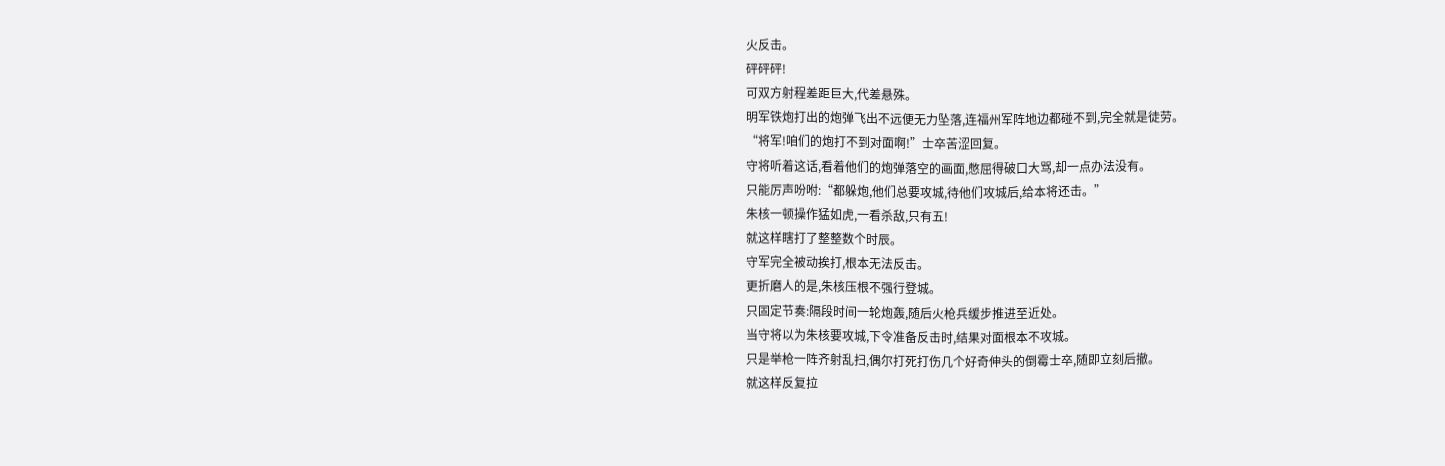火反击。
砰砰砰!
可双方射程差距巨大,代差悬殊。
明军铁炮打出的炮弹飞出不远便无力坠落,连福州军阵地边都碰不到,完全就是徒劳。
“将军!咱们的炮打不到对面啊!”士卒苦涩回复。
守将听着这话,看着他们的炮弹落空的画面,憋屈得破口大骂,却一点办法没有。
只能厉声吩咐:“都躲炮,他们总要攻城,待他们攻城后,给本将还击。”
朱核一顿操作猛如虎,一看杀敌,只有五!
就这样瞎打了整整数个时辰。
守军完全被动挨打,根本无法反击。
更折磨人的是,朱核压根不强行登城。
只固定节奏:隔段时间一轮炮轰,随后火枪兵缓步推进至近处。
当守将以为朱核要攻城,下令准备反击时,结果对面根本不攻城。
只是举枪一阵齐射乱扫,偶尔打死打伤几个好奇伸头的倒霉士卒,随即立刻后撤。
就这样反复拉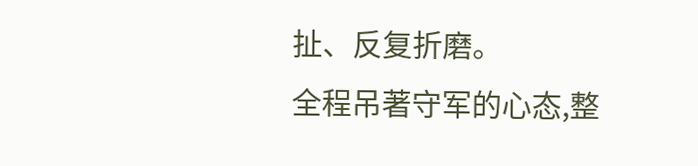扯、反复折磨。
全程吊著守军的心态,整